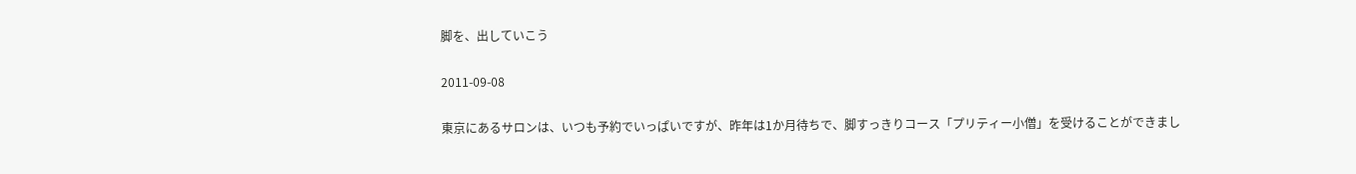脚を、出していこう

2011-09-08

東京にあるサロンは、いつも予約でいっぱいですが、昨年は1か月待ちで、脚すっきりコース「プリティー小僧」を受けることができまし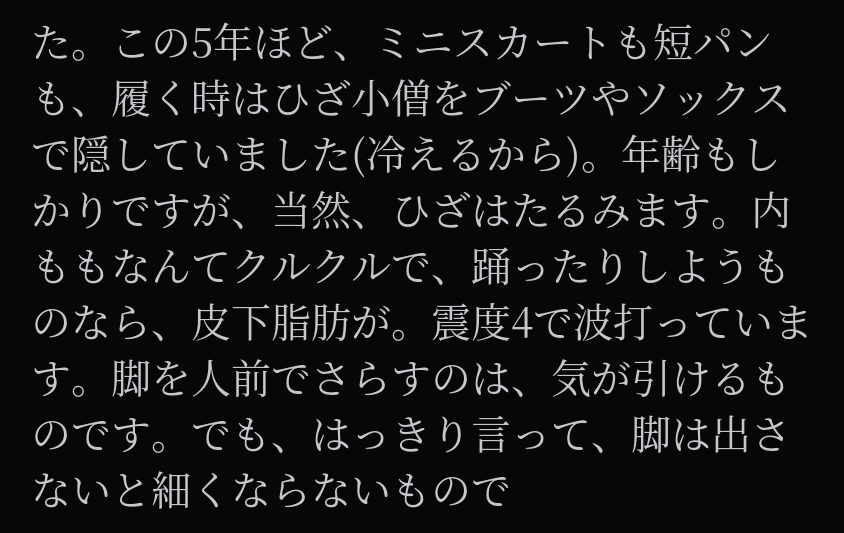た。この5年ほど、ミニスカートも短パンも、履く時はひざ小僧をブーツやソックスで隠していました(冷えるから)。年齢もしかりですが、当然、ひざはたるみます。内ももなんてクルクルで、踊ったりしようものなら、皮下脂肪が。震度4で波打っています。脚を人前でさらすのは、気が引けるものです。でも、はっきり言って、脚は出さないと細くならないもので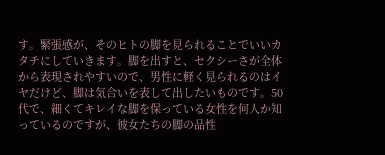す。緊張感が、そのヒトの脚を見られることでいいカタチにしていきます。脚を出すと、セクシーさが全体から表現されやすいので、男性に軽く見られるのはイヤだけど、脚は気合いを表して出したいものです。50代で、細くてキレイな脚を保っている女性を何人か知っているのですが、彼女たちの脚の品性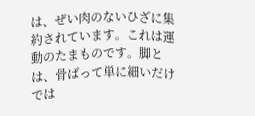は、ぜい肉のないひざに集約されています。これは運動のたまものです。脚とは、骨ばって単に細いだけでは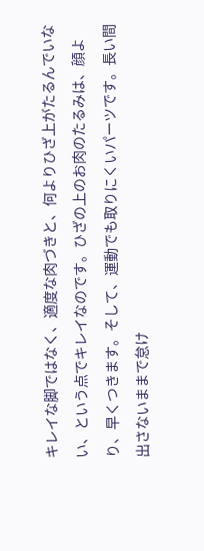キレイな脚ではなく、適度な肉づきと、何よりひざ上がたるんでいない、という点でキレイなのです。ひざの上のお肉のたるみは、顔より、早くつきます。そして、運動でも取りにくいパーツです。長い間出さないままで怠け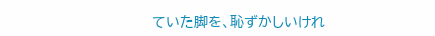ていた脚を、恥ずかしいけれ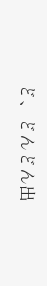ど、どんどん出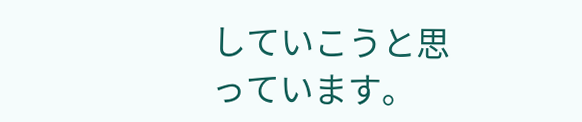していこうと思っています。